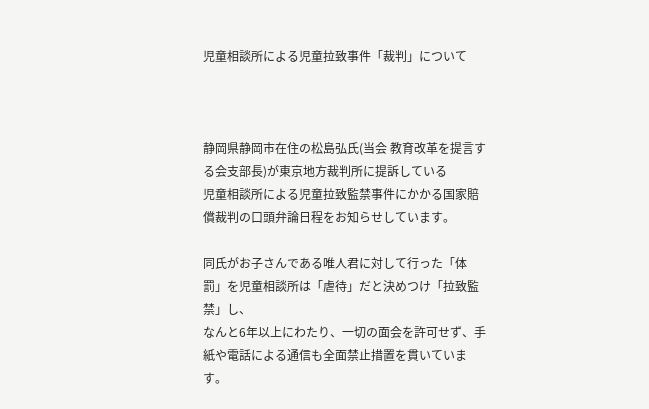児童相談所による児童拉致事件「裁判」について



静岡県静岡市在住の松島弘氏(当会 教育改革を提言する会支部長)が東京地方裁判所に提訴している
児童相談所による児童拉致監禁事件にかかる国家賠償裁判の口頭弁論日程をお知らせしています。

同氏がお子さんである唯人君に対して行った「体罰」を児童相談所は「虐待」だと決めつけ「拉致監禁」し、
なんと6年以上にわたり、一切の面会を許可せず、手紙や電話による通信も全面禁止措置を貫いています。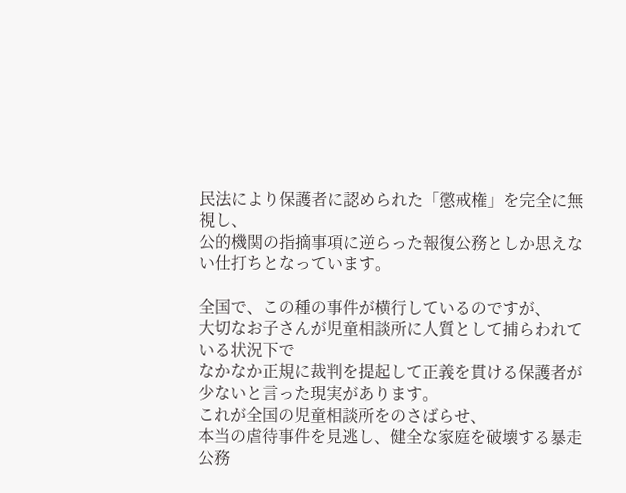民法により保護者に認められた「懲戒権」を完全に無視し、
公的機関の指摘事項に逆らった報復公務としか思えない仕打ちとなっています。

全国で、この種の事件が横行しているのですが、
大切なお子さんが児童相談所に人質として捕らわれている状況下で
なかなか正規に裁判を提起して正義を貫ける保護者が少ないと言った現実があります。
これが全国の児童相談所をのさばらせ、
本当の虐待事件を見逃し、健全な家庭を破壊する暴走公務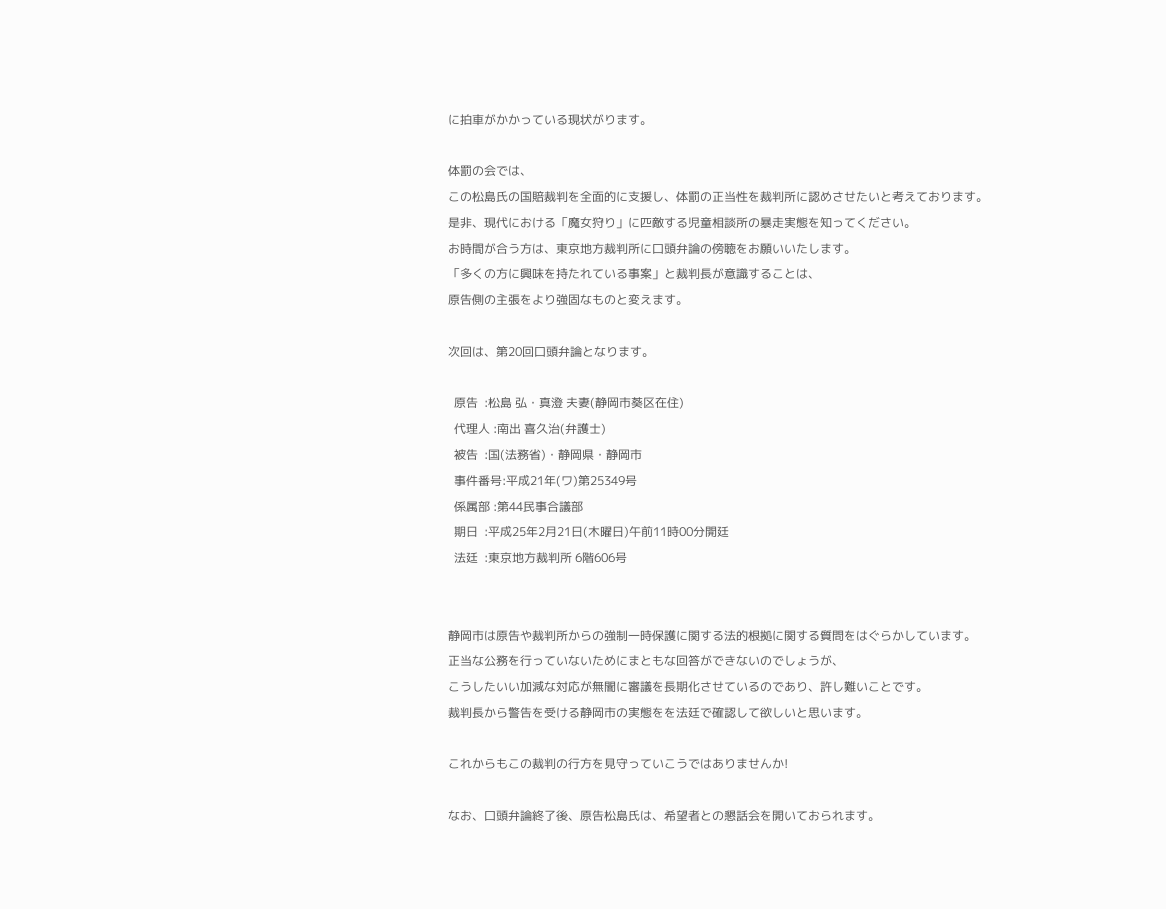に拍車がかかっている現状がります。

体罰の会では、
この松島氏の国賠裁判を全面的に支援し、体罰の正当性を裁判所に認めさせたいと考えております。
是非、現代における「魔女狩り」に匹敵する児童相談所の暴走実態を知ってください。
お時間が合う方は、東京地方裁判所に口頭弁論の傍聴をお願いいたします。
「多くの方に興味を持たれている事案」と裁判長が意識することは、
原告側の主張をより強固なものと変えます。

次回は、第20回口頭弁論となります。

  原告  :松島 弘・真澄 夫妻(静岡市葵区在住)
  代理人 :南出 喜久治(弁護士)
  被告  :国(法務省)・静岡県・静岡市
  事件番号:平成21年(ワ)第25349号
  係属部 :第44民事合議部
  期日  :平成25年2月21日(木曜日)午前11時00分開廷
  法廷  :東京地方裁判所 6階606号


静岡市は原告や裁判所からの強制一時保護に関する法的根拠に関する質問をはぐらかしています。
正当な公務を行っていないためにまともな回答ができないのでしょうが、
こうしたいい加減な対応が無闇に審議を長期化させているのであり、許し難いことです。
裁判長から警告を受ける静岡市の実態をを法廷で確認して欲しいと思います。

これからもこの裁判の行方を見守っていこうではありませんか!

なお、口頭弁論終了後、原告松島氏は、希望者との懇話会を開いておられます。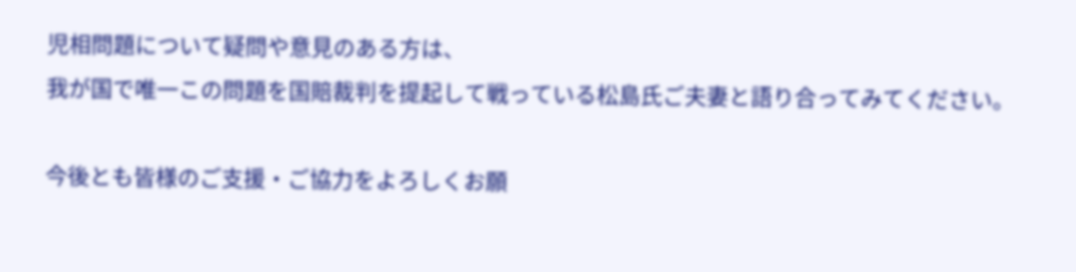児相問題について疑問や意見のある方は、
我が国で唯一この問題を国賠裁判を提起して戦っている松島氏ご夫妻と語り合ってみてください。

今後とも皆様のご支援・ご協力をよろしくお願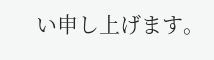い申し上げます。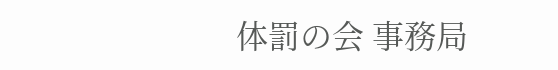体罰の会 事務局